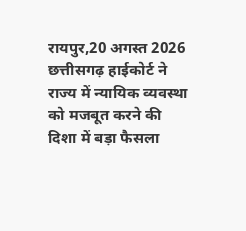रायपुर,20 अगस्त 2026
छत्तीसगढ़ हाईकोर्ट ने राज्य में न्यायिक व्यवस्था को मजबूत करने की दिशा में बड़ा फैसला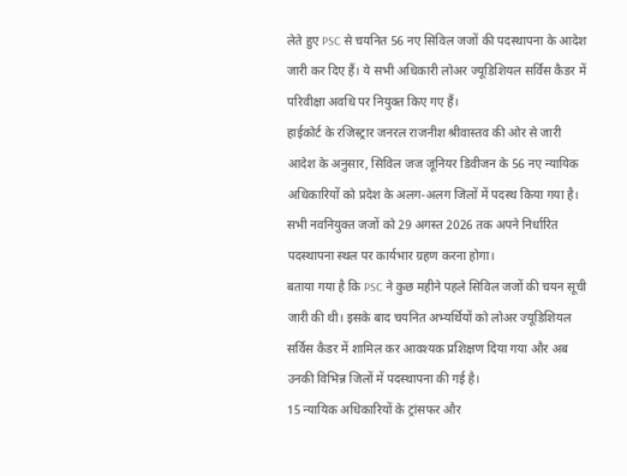लेते हुए PSC से चयनित 56 नए सिविल जजों की पदस्थापना के आदेश जारी कर दिए हैं। ये सभी अधिकारी लोअर ज्यूडिशियल सर्विस कैडर में परिवीक्षा अवधि पर नियुक्त किए गए हैं।
हाईकोर्ट के रजिस्ट्रार जनरल राजनीश श्रीवास्तव की ओर से जारी आदेश के अनुसार, सिविल जज जूनियर डिवीजन के 56 नए न्यायिक अधिकारियों को प्रदेश के अलग-अलग जिलों में पदस्थ किया गया है। सभी नवनियुक्त जजों को 29 अगस्त 2026 तक अपने निर्धारित पदस्थापना स्थल पर कार्यभार ग्रहण करना होगा।
बताया गया है कि PSC ने कुछ महीने पहले सिविल जजों की चयन सूची जारी की थी। इसके बाद चयनित अभ्यर्थियों को लोअर ज्यूडिशियल सर्विस कैडर में शामिल कर आवश्यक प्रशिक्षण दिया गया और अब उनकी विभिन्न जिलों में पदस्थापना की गई है।
15 न्यायिक अधिकारियों के ट्रांसफर और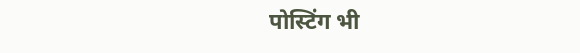पोस्टिंग भी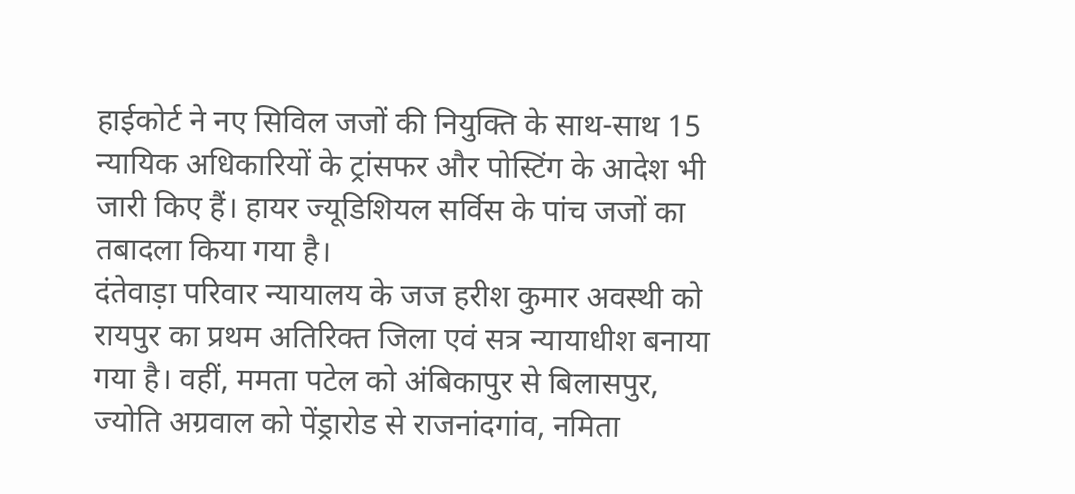हाईकोर्ट ने नए सिविल जजों की नियुक्ति के साथ-साथ 15 न्यायिक अधिकारियों के ट्रांसफर और पोस्टिंग के आदेश भी जारी किए हैं। हायर ज्यूडिशियल सर्विस के पांच जजों का तबादला किया गया है।
दंतेवाड़ा परिवार न्यायालय के जज हरीश कुमार अवस्थी को रायपुर का प्रथम अतिरिक्त जिला एवं सत्र न्यायाधीश बनाया गया है। वहीं, ममता पटेल को अंबिकापुर से बिलासपुर, ज्योति अग्रवाल को पेंड्रारोड से राजनांदगांव, नमिता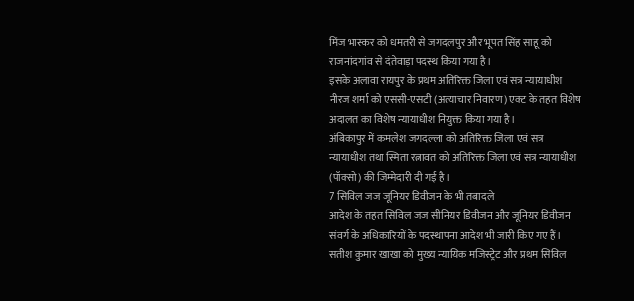मिंज भास्कर को धमतरी से जगदलपुर और भूपत सिंह साहू को राजनांदगांव से दंतेवाड़ा पदस्थ किया गया है।
इसके अलावा रायपुर के प्रथम अतिरिक्त जिला एवं सत्र न्यायाधीश नीरज शर्मा को एससी-एसटी (अत्याचार निवारण) एक्ट के तहत विशेष अदालत का विशेष न्यायाधीश नियुक्त किया गया है।
अंबिकापुर में कमलेश जगदल्ला को अतिरिक्त जिला एवं सत्र न्यायाधीश तथा स्मिता रत्नावत को अतिरिक्त जिला एवं सत्र न्यायाधीश (पॉक्सो) की जिम्मेदारी दी गई है।
7 सिविल जज जूनियर डिवीजन के भी तबादले
आदेश के तहत सिविल जज सीनियर डिवीजन और जूनियर डिवीजन संवर्ग के अधिकारियों के पदस्थापना आदेश भी जारी किए गए हैं। सतीश कुमार खाखा को मुख्य न्यायिक मजिस्ट्रेट और प्रथम सिविल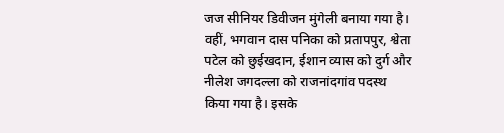जज सीनियर डिवीजन मुंगेली बनाया गया है।
वहीं, भगवान दास पनिका को प्रतापपुर, श्वेता पटेल को छुईखदान, ईशान व्यास को दुर्ग और नीलेश जगदल्ला को राजनांदगांव पदस्थ किया गया है। इसके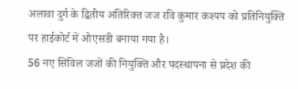अलावा दुर्ग के द्वितीय अतिरिक्त जज रवि कुमार कश्यप को प्रतिनियुक्ति पर हाईकोर्ट में ओएसडी बनाया गया है।
56 नए सिविल जजों की नियुक्ति और पदस्थापना से प्रदेश की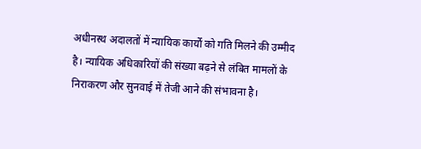अधीनस्थ अदालतों में न्यायिक कार्यों को गति मिलने की उम्मीद है। न्यायिक अधिकारियों की संख्या बढ़ने से लंबित मामलों के निराकरण और सुनवाई में तेजी आने की संभावना है।